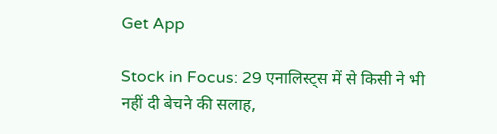Get App

Stock in Focus: 29 एनालिस्ट्स में से किसी ने भी नहीं दी बेचने की सलाह,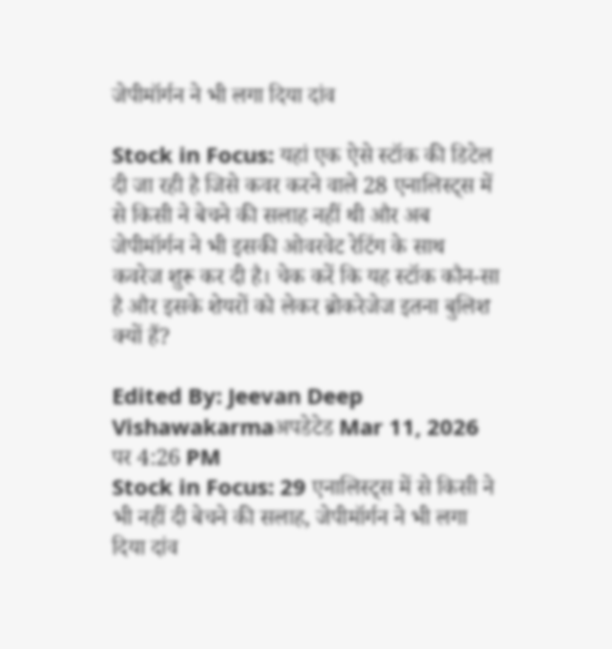जेपीमॉर्गन ने भी लगा दिया दांव

Stock in Focus: यहां एक ऐसे स्टॉक की डिटेल दी जा रही है जिसे कवर करने वाले 28 एनालिस्ट्स में से किसी ने बेचने की सलाह नहीं थी और अब जेपीमॉर्गन ने भी इसकी ओवरवेट रेटिंग के साथ कवरेज शुरू कर दी है। चेक करें कि यह स्टॉक कौन-सा है और इसके शेयरों को लेकर ब्रोकरेजेज इतना बुलिश क्यों हैं?

Edited By: Jeevan Deep Vishawakarmaअपडेटेड Mar 11, 2026 पर 4:26 PM
Stock in Focus: 29 एनालिस्ट्स में से किसी ने भी नहीं दी बेचने की सलाह, जेपीमॉर्गन ने भी लगा दिया दांव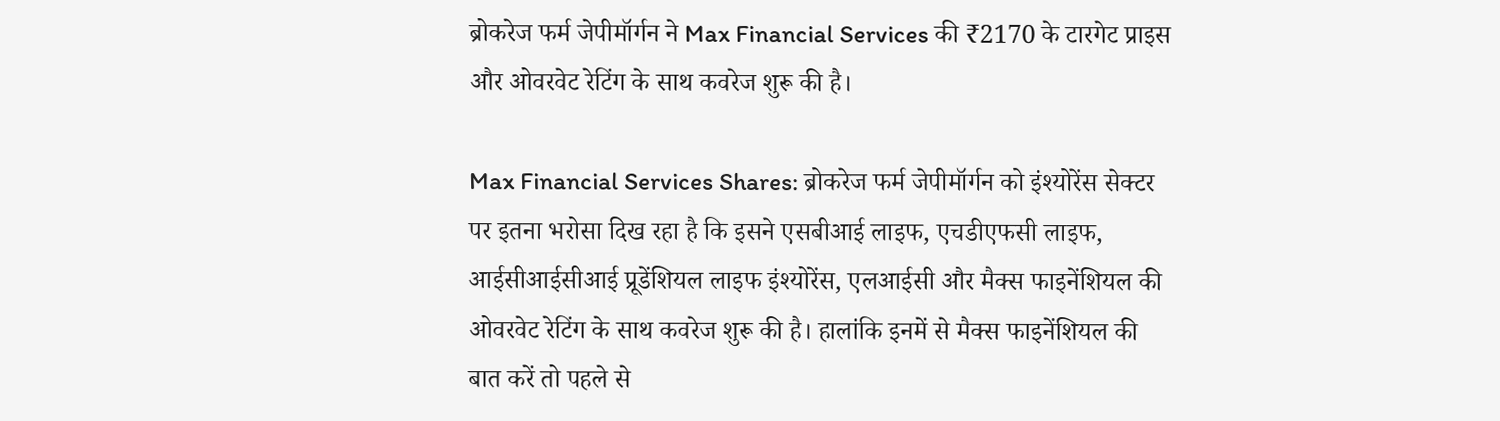ब्रोकरेज फर्म जेपीमॉर्गन ने Max Financial Services की ₹2170 के टारगेट प्राइस और ओवरवेट रेटिंग के साथ कवरेज शुरू की है।

Max Financial Services Shares: ब्रोकरेज फर्म जेपीमॉर्गन को इंश्योरेंस सेक्टर पर इतना भरोसा दिख रहा है कि इसने एसबीआई लाइफ, एचडीएफसी लाइफ, आईसीआईसीआई प्रूडेंशियल लाइफ इंश्योरेंस, एलआईसी और मैक्स फाइनेंशियल की ओवरवेट रेटिंग के साथ कवरेज शुरू की है। हालांकि इनमें से मैक्स फाइनेंशियल की बात करें तो पहले से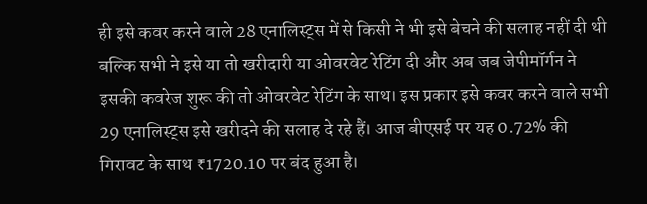ही इसे कवर करने वाले 28 एनालिस्ट्स में से किसी ने भी इसे बेचने की सलाह नहीं दी थी बल्कि सभी ने इसे या तो खरीदारी या ओवरवेट रेटिंग दी और अब जब जेपीमॉर्गन ने इसकी कवरेज शुरू की तो ओवरवेट रेटिंग के साथ। इस प्रकार इसे कवर करने वाले सभी 29 एनालिस्ट्स इसे खरीदने की सलाह दे रहे हैं। आज बीएसई पर यह 0.72% की गिरावट के साथ ₹1720.10 पर बंद हुआ है।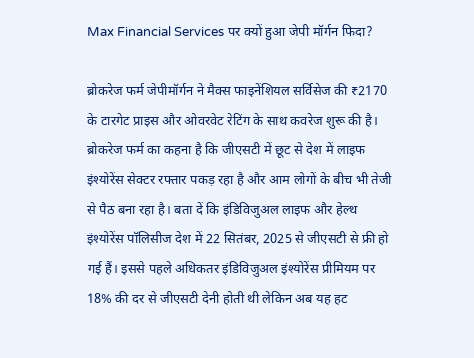Max Financial Services पर क्यों हुआ जेपी मॉर्गन फिदा?

ब्रोकरेज फर्म जेपीमॉर्गन ने मैक्स फाइनेंशियल सर्विसेज की ₹2170 के टारगेट प्राइस और ओवरवेट रेटिंग के साथ कवरेज शुरू की है। ब्रोकरेज फर्म का कहना है कि जीएसटी में छूट से देश में लाइफ इंश्योरेंस सेक्टर रफ्तार पकड़ रहा है और आम लोगों के बीच भी तेजी से पैठ बना रहा है। बता दें कि इंडिविजुअल लाइफ और हेल्थ इंश्योरेंस पॉलिसीज देश में 22 सितंबर, 2025 से जीएसटी से फ्री हो गई हैं। इससे पहले अधिकतर इंडिविजुअल इंश्योरेंस प्रीमियम पर 18% की दर से जीएसटी देनी होती थी लेकिन अब यह हट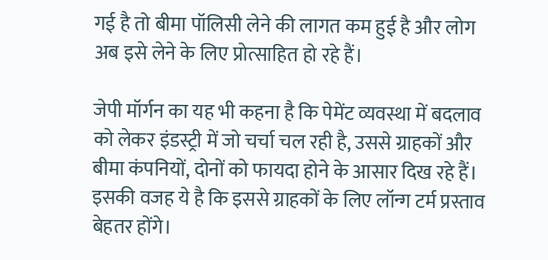गई है तो बीमा पॉलिसी लेने की लागत कम हुई है और लोग अब इसे लेने के लिए प्रोत्साहित हो रहे हैं।

जेपी मॉर्गन का यह भी कहना है कि पेमेंट व्यवस्था में बदलाव को लेकर इंडस्ट्री में जो चर्चा चल रही है, उससे ग्राहकों और बीमा कंपनियों, दोनों को फायदा होने के आसार दिख रहे हैं। इसकी वजह ये है कि इससे ग्राहकों के लिए लॉन्ग टर्म प्रस्ताव बेहतर होंगे।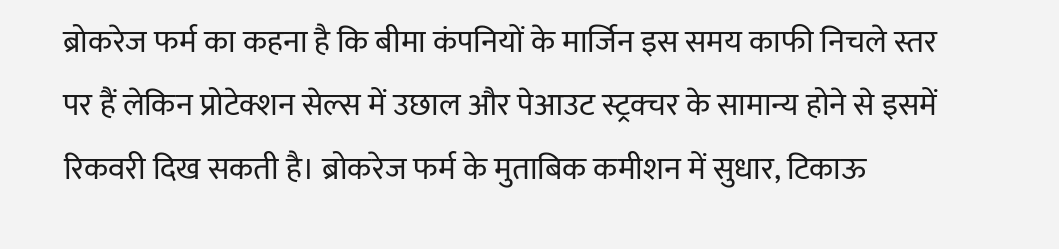ब्रोकरेज फर्म का कहना है कि बीमा कंपनियों के मार्जिन इस समय काफी निचले स्तर पर हैं लेकिन प्रोटेक्शन सेल्स में उछाल और पेआउट स्ट्रक्चर के सामान्य होने से इसमें रिकवरी दिख सकती है। ब्रोकरेज फर्म के मुताबिक कमीशन में सुधार, टिकाऊ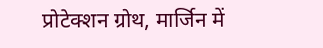प्रोटेक्शन ग्रोथ, मार्जिन में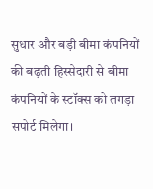सुधार और बड़ी बीमा कंपनियों की बढ़ती हिस्सेदारी से बीमा कंपनियों के स्टॉक्स को तगड़ा सपोर्ट मिलेगा।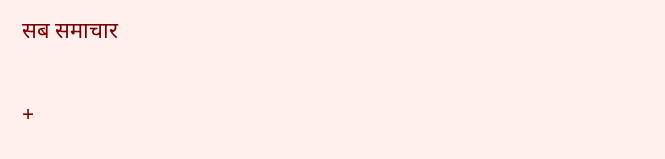सब समाचार

+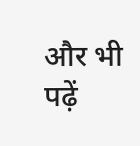और भी पढ़ें